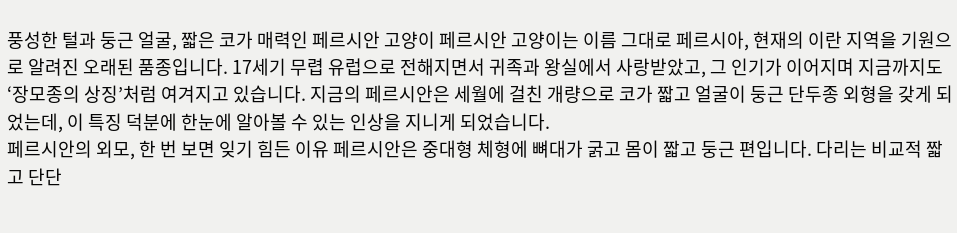풍성한 털과 둥근 얼굴, 짧은 코가 매력인 페르시안 고양이 페르시안 고양이는 이름 그대로 페르시아, 현재의 이란 지역을 기원으로 알려진 오래된 품종입니다. 17세기 무렵 유럽으로 전해지면서 귀족과 왕실에서 사랑받았고, 그 인기가 이어지며 지금까지도 ‘장모종의 상징’처럼 여겨지고 있습니다. 지금의 페르시안은 세월에 걸친 개량으로 코가 짧고 얼굴이 둥근 단두종 외형을 갖게 되었는데, 이 특징 덕분에 한눈에 알아볼 수 있는 인상을 지니게 되었습니다.
페르시안의 외모, 한 번 보면 잊기 힘든 이유 페르시안은 중대형 체형에 뼈대가 굵고 몸이 짧고 둥근 편입니다. 다리는 비교적 짧고 단단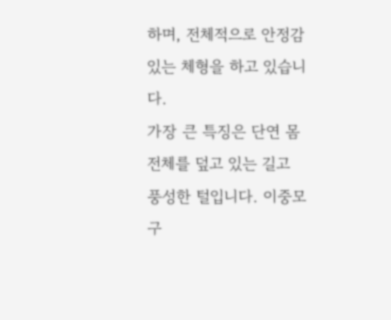하며, 전체적으로 안정감 있는 체형을 하고 있습니다.
가장 큰 특징은 단연 몸 전체를 덮고 있는 길고 풍성한 털입니다. 이중모 구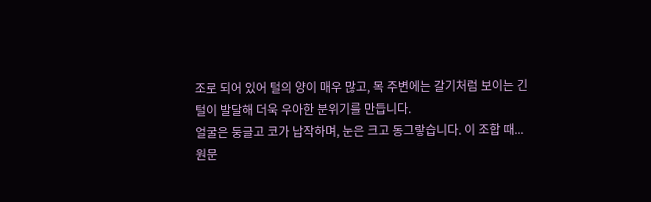조로 되어 있어 털의 양이 매우 많고, 목 주변에는 갈기처럼 보이는 긴 털이 발달해 더욱 우아한 분위기를 만듭니다.
얼굴은 둥글고 코가 납작하며, 눈은 크고 동그랗습니다. 이 조합 때...
원문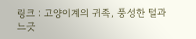링크 : 고양이계의 귀족, 풍성한 털과 느긋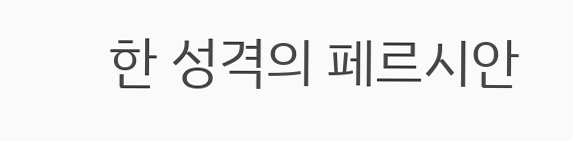한 성격의 페르시안